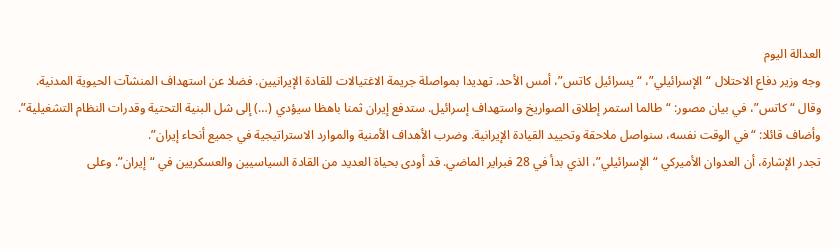العدالة اليوم
وجه وزير دفاع الاحتلال “الإسرائيلي”، “يسرائيل كاتس”، أمس الأحد. تهديدا بمواصلة جريمة الاغتيالات للقادة الإيرانيين. فضلا عن استهداف المنشآت الحيوية المدنية.
وقال “كاتس”، في بيان مصور: “طالما استمر إطلاق الصواريخ واستهداف إسرائيل. ستدفع إيران ثمنا باهظا سيؤدي (…) إلى شل البنية التحتية وقدرات النظام التشغيلية”.
وأضاف قائلا: “في الوقت نفسه، سنواصل ملاحقة وتحييد القيادة الإيرانية. وضرب الأهداف الأمنية والموارد الاستراتيجية في جميع أنحاء إيران”.
تجدر الإشارة، أن العدوان الأميركي “الإسرائيلي”، الذي بدأ في 28 فبراير الماضي. قد أودى بحياة العديد من القادة السياسيين والعسكريين في “إيران”. وعلى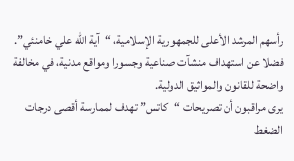رأسهم المرشد الأعلى للجمهورية الإسلامية، “آية الله علي خامنئي”. فضلا عن استهداف منشآت صناعية وجسورا ومواقع مدنية، في مخالفة واضحة للقانون والمواثيق الدولية.
يرى مراقبون أن تصريحات “كاتس” تهدف لممارسة أقصى درجات الضغط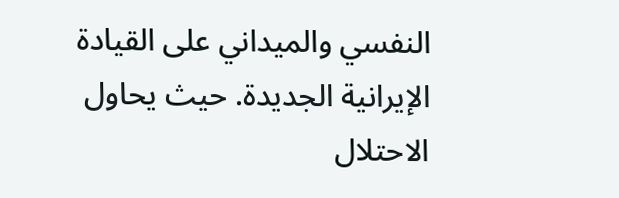النفسي والميداني على القيادة الإيرانية الجديدة. حيث يحاول الاحتلال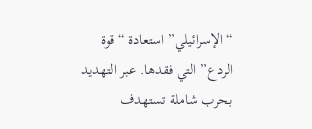“الإسرائيلي” استعادة “قوة الردع” التي فقدها. عبر التهديد بحرب شاملة تستهدف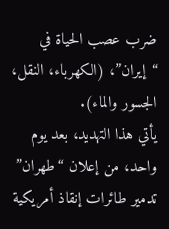ضرب عصب الحياة في “إيران”، (الكهرباء، النقل، الجسور والماء).
يأتي هذا التهديد، بعد يوم واحد، من إعلان “طهران” تدمير طائرات إنقاذ أمريكية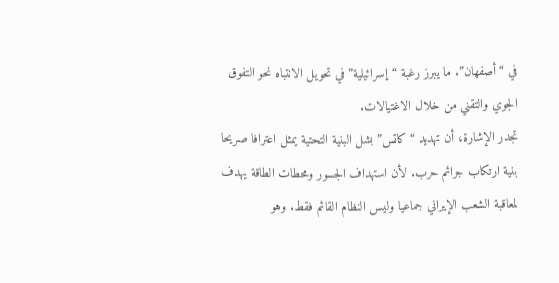في “أصفهان”. ما يبرز رغبة “إسرائيلية” في تحويل الانتباه نحو التفوق الجوي والتقني من خلال الاغتيالات.
تجدر الإشارة، أن تهديد “كاتس” بشل البنية التحتية يمثل اعترافا صريحا بنية ارتكاب جرائم حرب. لأن استهداف الجسور ومحطات الطاقة يهدف لمعاقبة الشعب الإيراني جماعيا وليس النظام القائم فقط. وهو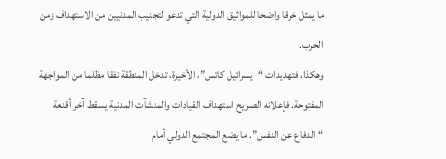ما يمثل خرقا واضحا للمواثيق الدولية التي تدعو لتجنيب المدنيين من الاستهداف زمن الحرب.
وهكذا، فتهديدات “يسرائيل كاتس”، الأخيرة، تدخل المنطقة نفقا مظلما من المواجهة المفتوحة. فإعلانه الصريح استهداف القيادات والمنشآت المدنية يسقط آخر أقنعة “الدفاع عن النفس”. ما يضع المجتمع الدولي أمام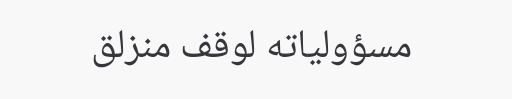مسؤولياته لوقف منزلق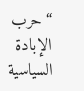“حرب الإبادة السياسية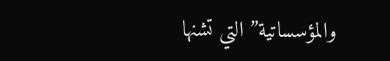والمؤسساتية” التي تشنها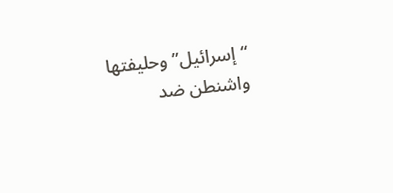“إسرائيل” وحليفتها واشنطن ضد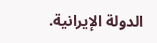الدولة الإيرانية.